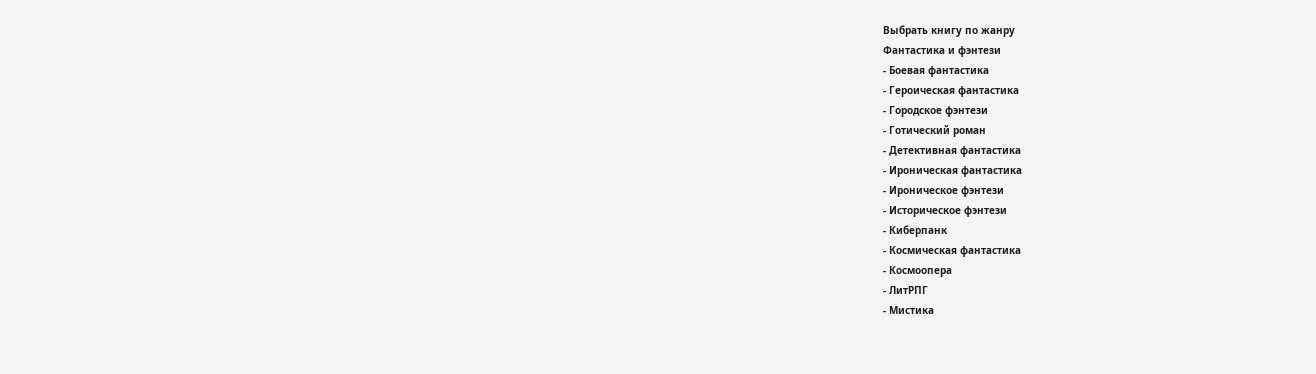Выбрать книгу по жанру
Фантастика и фэнтези
- Боевая фантастика
- Героическая фантастика
- Городское фэнтези
- Готический роман
- Детективная фантастика
- Ироническая фантастика
- Ироническое фэнтези
- Историческое фэнтези
- Киберпанк
- Космическая фантастика
- Космоопера
- ЛитРПГ
- Мистика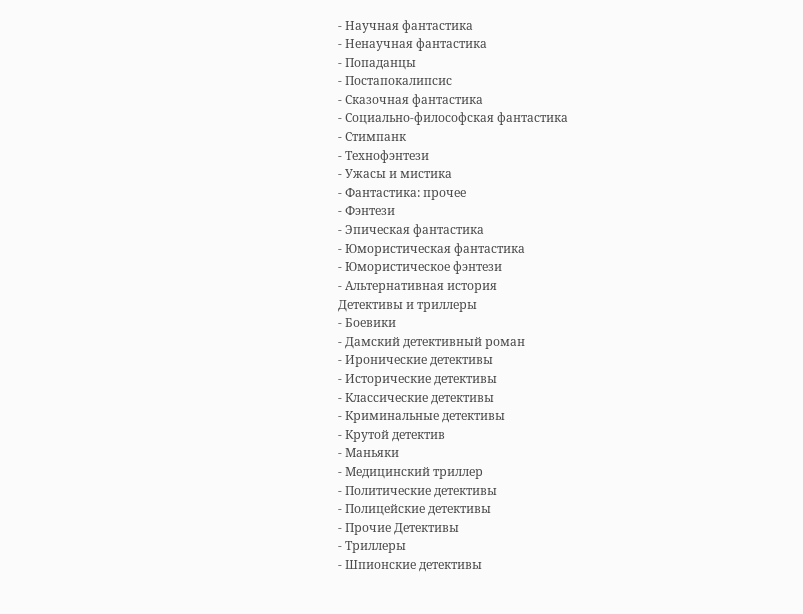- Научная фантастика
- Ненаучная фантастика
- Попаданцы
- Постапокалипсис
- Сказочная фантастика
- Социально-философская фантастика
- Стимпанк
- Технофэнтези
- Ужасы и мистика
- Фантастика: прочее
- Фэнтези
- Эпическая фантастика
- Юмористическая фантастика
- Юмористическое фэнтези
- Альтернативная история
Детективы и триллеры
- Боевики
- Дамский детективный роман
- Иронические детективы
- Исторические детективы
- Классические детективы
- Криминальные детективы
- Крутой детектив
- Маньяки
- Медицинский триллер
- Политические детективы
- Полицейские детективы
- Прочие Детективы
- Триллеры
- Шпионские детективы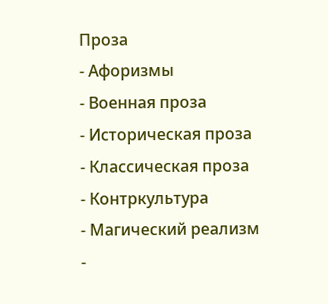Проза
- Афоризмы
- Военная проза
- Историческая проза
- Классическая проза
- Контркультура
- Магический реализм
-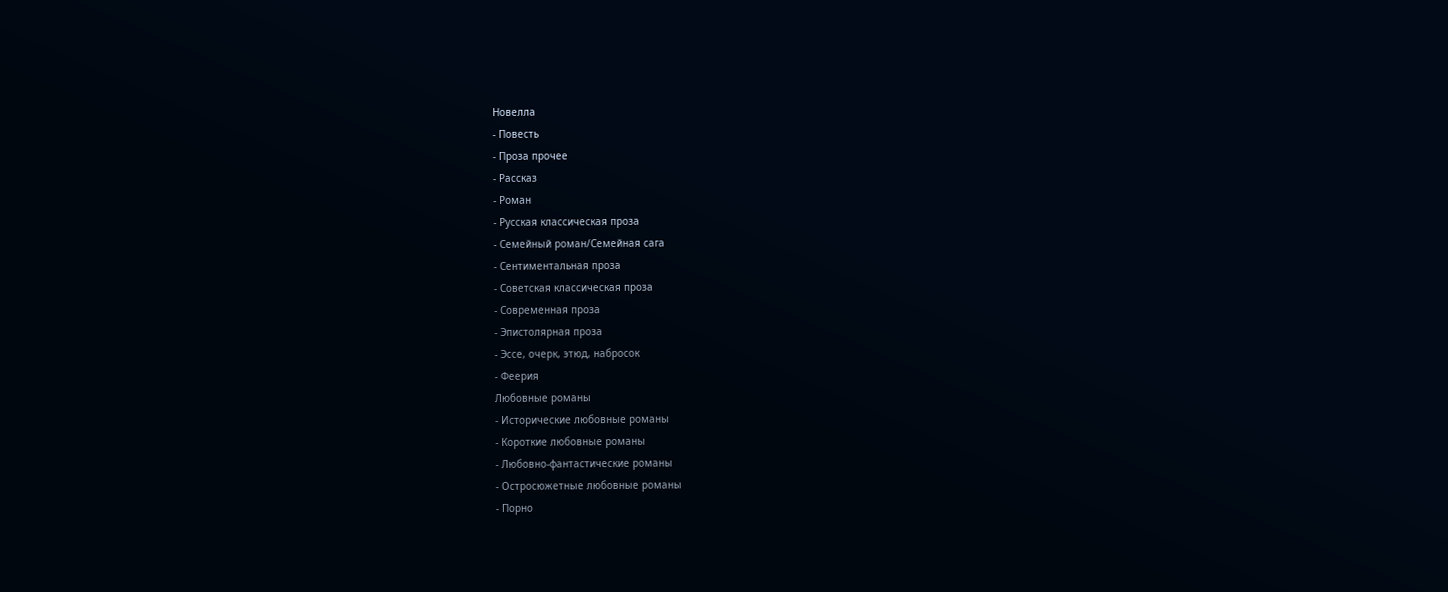Новелла
- Повесть
- Проза прочее
- Рассказ
- Роман
- Русская классическая проза
- Семейный роман/Семейная сага
- Сентиментальная проза
- Советская классическая проза
- Современная проза
- Эпистолярная проза
- Эссе, очерк, этюд, набросок
- Феерия
Любовные романы
- Исторические любовные романы
- Короткие любовные романы
- Любовно-фантастические романы
- Остросюжетные любовные романы
- Порно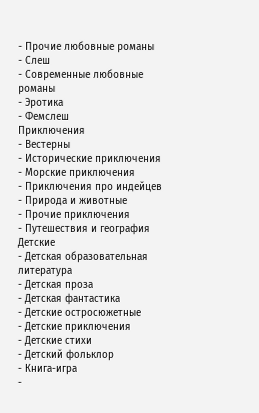- Прочие любовные романы
- Слеш
- Современные любовные романы
- Эротика
- Фемслеш
Приключения
- Вестерны
- Исторические приключения
- Морские приключения
- Приключения про индейцев
- Природа и животные
- Прочие приключения
- Путешествия и география
Детские
- Детская образовательная литература
- Детская проза
- Детская фантастика
- Детские остросюжетные
- Детские приключения
- Детские стихи
- Детский фольклор
- Книга-игра
-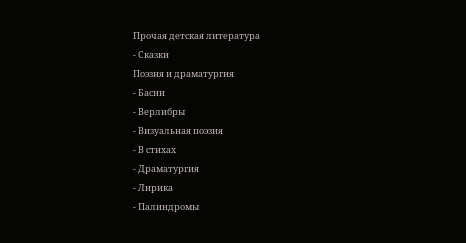Прочая детская литература
- Сказки
Поэзия и драматургия
- Басни
- Верлибры
- Визуальная поэзия
- В стихах
- Драматургия
- Лирика
- Палиндромы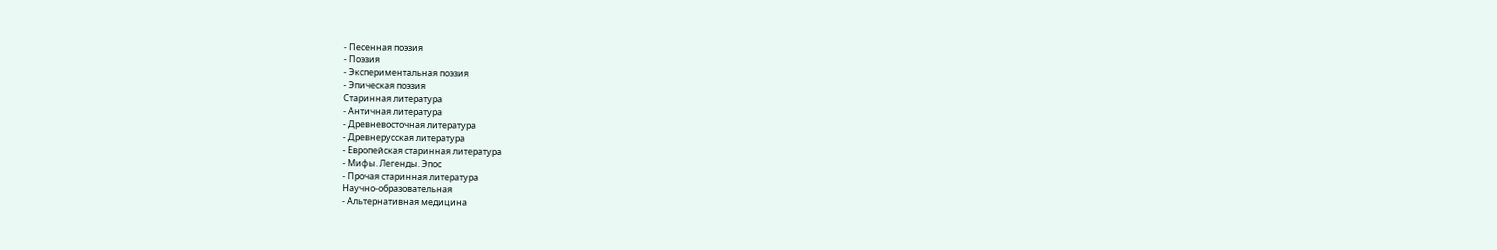- Песенная поэзия
- Поэзия
- Экспериментальная поэзия
- Эпическая поэзия
Старинная литература
- Античная литература
- Древневосточная литература
- Древнерусская литература
- Европейская старинная литература
- Мифы. Легенды. Эпос
- Прочая старинная литература
Научно-образовательная
- Альтернативная медицина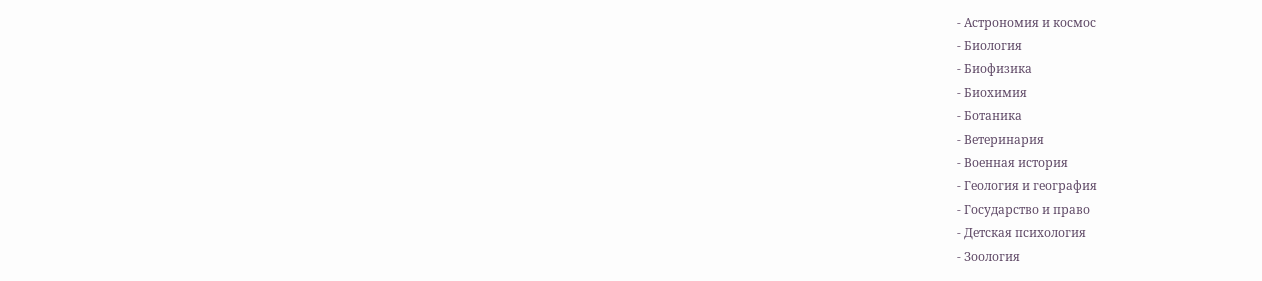- Астрономия и космос
- Биология
- Биофизика
- Биохимия
- Ботаника
- Ветеринария
- Военная история
- Геология и география
- Государство и право
- Детская психология
- Зоология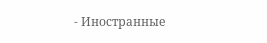- Иностранные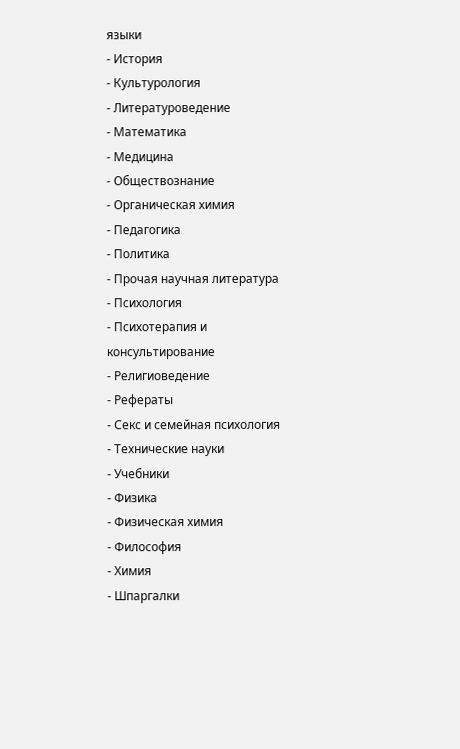языки
- История
- Культурология
- Литературоведение
- Математика
- Медицина
- Обществознание
- Органическая химия
- Педагогика
- Политика
- Прочая научная литература
- Психология
- Психотерапия и консультирование
- Религиоведение
- Рефераты
- Секс и семейная психология
- Технические науки
- Учебники
- Физика
- Физическая химия
- Философия
- Химия
- Шпаргалки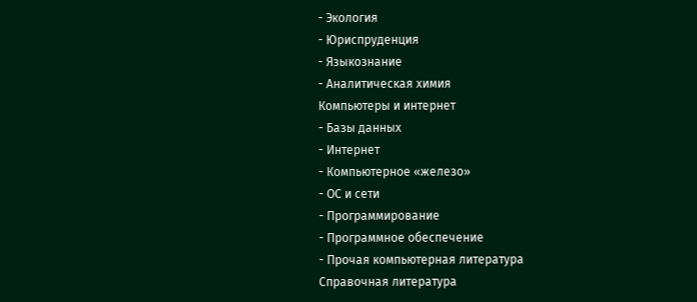- Экология
- Юриспруденция
- Языкознание
- Аналитическая химия
Компьютеры и интернет
- Базы данных
- Интернет
- Компьютерное «железо»
- ОС и сети
- Программирование
- Программное обеспечение
- Прочая компьютерная литература
Справочная литература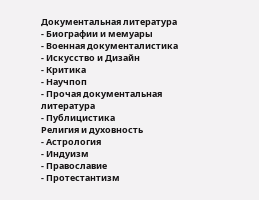Документальная литература
- Биографии и мемуары
- Военная документалистика
- Искусство и Дизайн
- Критика
- Научпоп
- Прочая документальная литература
- Публицистика
Религия и духовность
- Астрология
- Индуизм
- Православие
- Протестантизм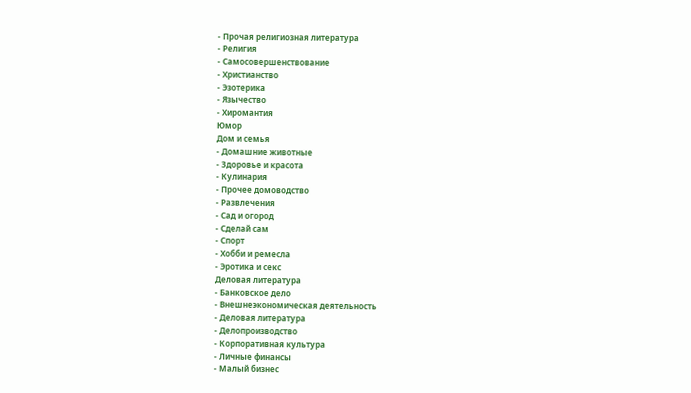- Прочая религиозная литература
- Религия
- Самосовершенствование
- Христианство
- Эзотерика
- Язычество
- Хиромантия
Юмор
Дом и семья
- Домашние животные
- Здоровье и красота
- Кулинария
- Прочее домоводство
- Развлечения
- Сад и огород
- Сделай сам
- Спорт
- Хобби и ремесла
- Эротика и секс
Деловая литература
- Банковское дело
- Внешнеэкономическая деятельность
- Деловая литература
- Делопроизводство
- Корпоративная культура
- Личные финансы
- Малый бизнес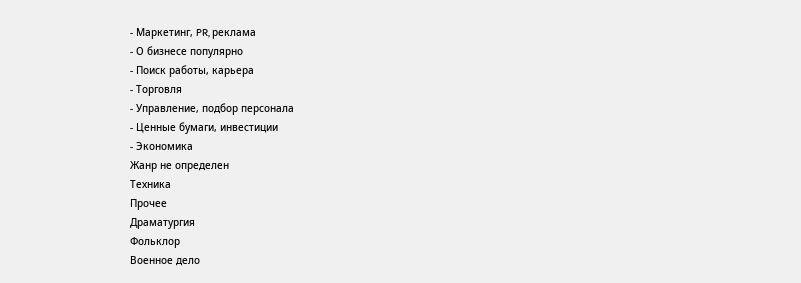- Маркетинг, PR, реклама
- О бизнесе популярно
- Поиск работы, карьера
- Торговля
- Управление, подбор персонала
- Ценные бумаги, инвестиции
- Экономика
Жанр не определен
Техника
Прочее
Драматургия
Фольклор
Военное дело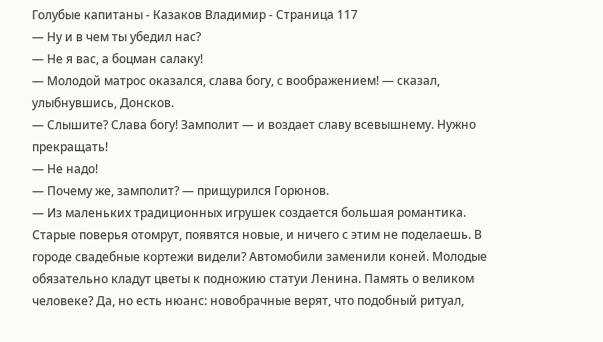Голубые капитаны - Казаков Владимир - Страница 117
— Ну и в чем ты убедил нас?
— Не я вас, а боцман салаку!
— Молодой матрос оказался, слава богу, с воображением! — сказал, улыбнувшись, Донсков.
— Слышите? Слава богу! Замполит — и воздает славу всевышнему. Нужно прекращать!
— Не надо!
— Почему же, замполит? — прищурился Горюнов.
— Из маленьких традиционных игрушек создается большая романтика. Старые поверья отомрут, появятся новые, и ничего с этим не поделаешь. В городе свадебные кортежи видели? Автомобили заменили коней. Молодые обязательно кладут цветы к подножию статуи Ленина. Память о великом человеке? Да, но есть нюанс: новобрачные верят, что подобный ритуал,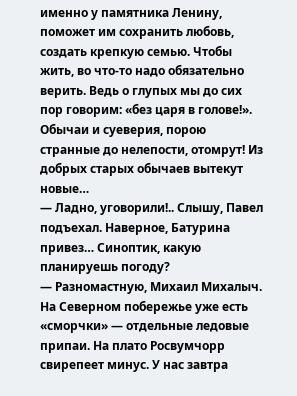именно у памятника Ленину, поможет им сохранить любовь, создать крепкую семью. Чтобы жить, во что-то надо обязательно верить. Ведь о глупых мы до сих пор говорим: «без царя в голове!». Обычаи и суеверия, порою странные до нелепости, отомрут! Из добрых старых обычаев вытекут новые…
— Ладно, уговорили!.. Слышу, Павел подъехал. Наверное, Батурина привез… Синоптик, какую планируешь погоду?
— Разномастную, Михаил Михалыч. На Северном побережье уже есть «сморчки» — отдельные ледовые припаи. На плато Росвумчорр свирепеет минус. У нас завтра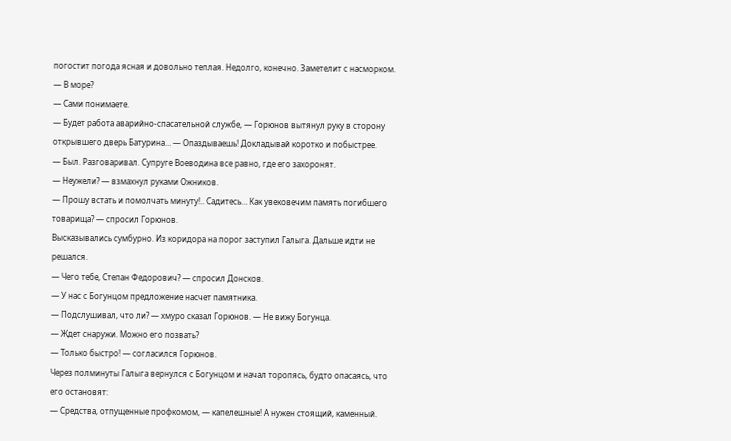погостит погода ясная и довольно теплая. Недолго, конечно. Заметелит с насморком.
— В море?
— Сами понимаете.
— Будет работа аварийно-спасательной службе, — Горюнов вытянул руку в сторону открывшего дверь Батурина… — Опаздываешь! Докладывай коротко и побыстрее.
— Был. Разговаривал. Супруге Воеводина все равно, где его захоронят.
— Неужели? — взмахнул руками Ожников.
— Прошу встать и помолчать минуту!.. Садитесь… Как увековечим память погибшего товарища? — спросил Горюнов.
Высказывались сумбурно. Из коридора на порог заступил Галыга. Дальше идти не решался.
— Чего тебе, Степан Федорович? — спросил Донсков.
— У нас с Богунцом предложение насчет памятника.
— Подслушивал, что ли? — хмуро сказал Горюнов. — Не вижу Богунца.
— Ждет снаружи. Можно его позвать?
— Только быстро! — согласился Горюнов.
Через полминуты Галыга вернулся с Богунцом и начал торопясь, будто опасаясь, что его остановят:
— Средства, отпущенные профкомом, — капелешные! А нужен стоящий, каменный.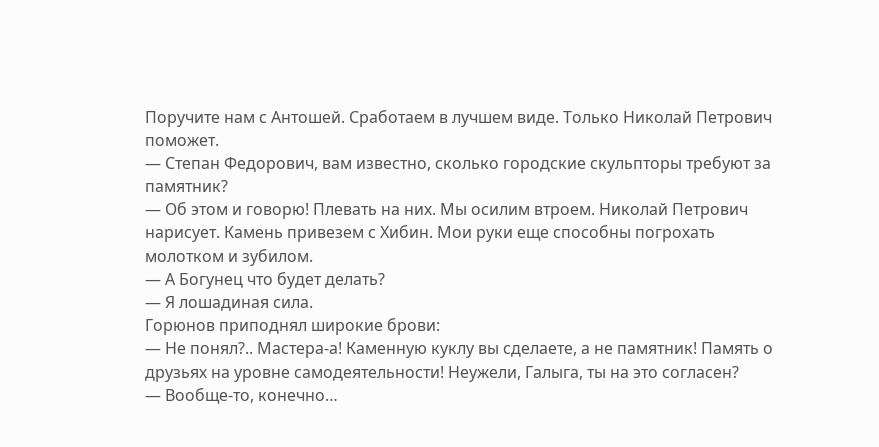Поручите нам с Антошей. Сработаем в лучшем виде. Только Николай Петрович поможет.
— Степан Федорович, вам известно, сколько городские скульпторы требуют за памятник?
— Об этом и говорю! Плевать на них. Мы осилим втроем. Николай Петрович нарисует. Камень привезем с Хибин. Мои руки еще способны погрохать молотком и зубилом.
— А Богунец что будет делать?
— Я лошадиная сила.
Горюнов приподнял широкие брови:
— Не понял?.. Мастера-а! Каменную куклу вы сделаете, а не памятник! Память о друзьях на уровне самодеятельности! Неужели, Галыга, ты на это согласен?
— Вообще-то, конечно…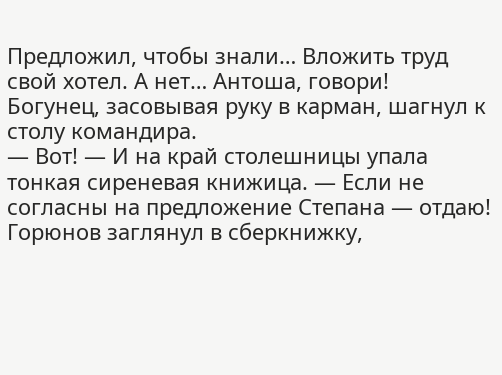Предложил, чтобы знали… Вложить труд свой хотел. А нет… Антоша, говори!
Богунец, засовывая руку в карман, шагнул к столу командира.
— Вот! — И на край столешницы упала тонкая сиреневая книжица. — Если не согласны на предложение Степана — отдаю!
Горюнов заглянул в сберкнижку,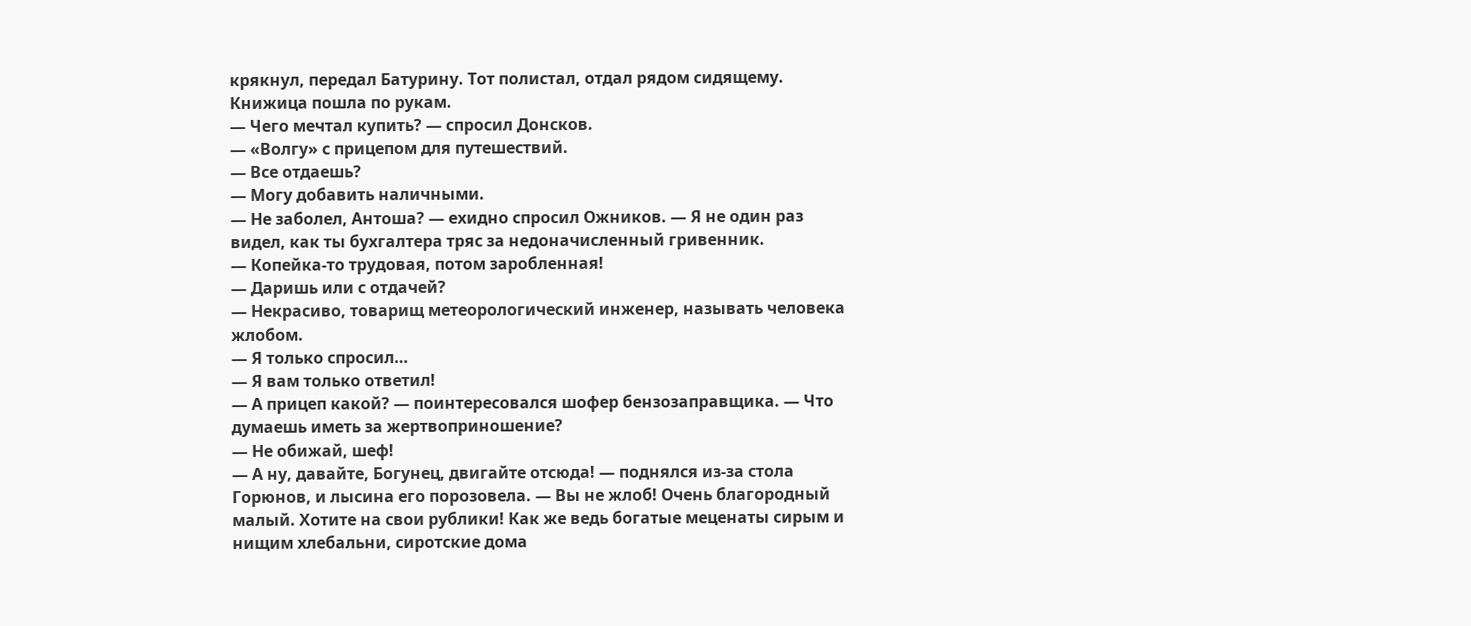крякнул, передал Батурину. Тот полистал, отдал рядом сидящему. Книжица пошла по рукам.
— Чего мечтал купить? — спросил Донсков.
— «Волгу» с прицепом для путешествий.
— Все отдаешь?
— Могу добавить наличными.
— Не заболел, Антоша? — ехидно спросил Ожников. — Я не один раз видел, как ты бухгалтера тряс за недоначисленный гривенник.
— Копейка-то трудовая, потом заробленная!
— Даришь или с отдачей?
— Некрасиво, товарищ метеорологический инженер, называть человека жлобом.
— Я только спросил…
— Я вам только ответил!
— А прицеп какой? — поинтересовался шофер бензозаправщика. — Что думаешь иметь за жертвоприношение?
— Не обижай, шеф!
— А ну, давайте, Богунец, двигайте отсюда! — поднялся из-за стола Горюнов, и лысина его порозовела. — Вы не жлоб! Очень благородный малый. Хотите на свои рублики! Как же ведь богатые меценаты сирым и нищим хлебальни, сиротские дома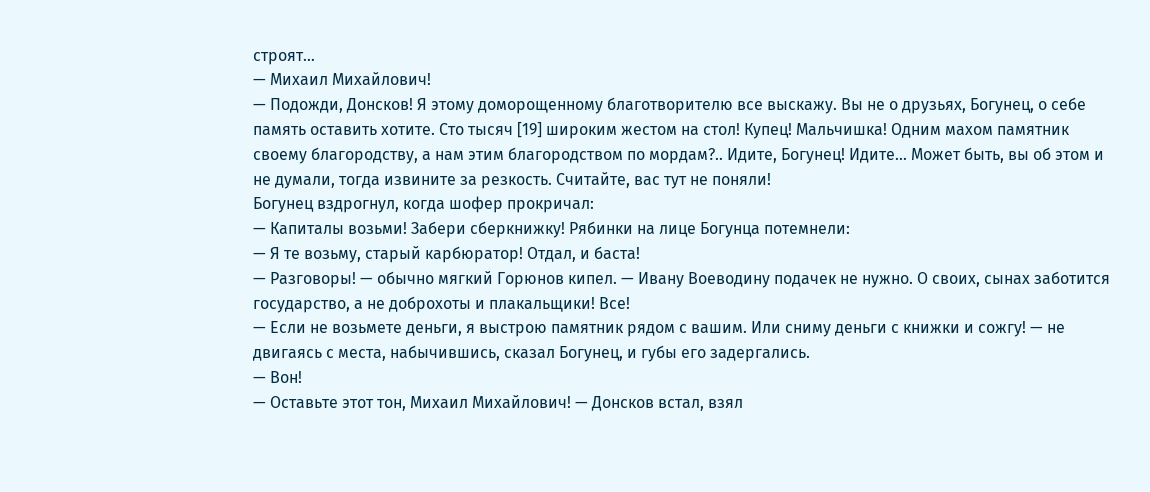строят…
— Михаил Михайлович!
— Подожди, Донсков! Я этому доморощенному благотворителю все выскажу. Вы не о друзьях, Богунец, о себе память оставить хотите. Сто тысяч [19] широким жестом на стол! Купец! Мальчишка! Одним махом памятник своему благородству, а нам этим благородством по мордам?.. Идите, Богунец! Идите… Может быть, вы об этом и не думали, тогда извините за резкость. Считайте, вас тут не поняли!
Богунец вздрогнул, когда шофер прокричал:
— Капиталы возьми! Забери сберкнижку! Рябинки на лице Богунца потемнели:
— Я те возьму, старый карбюратор! Отдал, и баста!
— Разговоры! — обычно мягкий Горюнов кипел. — Ивану Воеводину подачек не нужно. О своих, сынах заботится государство, а не доброхоты и плакальщики! Все!
— Если не возьмете деньги, я выстрою памятник рядом с вашим. Или сниму деньги с книжки и сожгу! — не двигаясь с места, набычившись, сказал Богунец, и губы его задергались.
— Вон!
— Оставьте этот тон, Михаил Михайлович! — Донсков встал, взял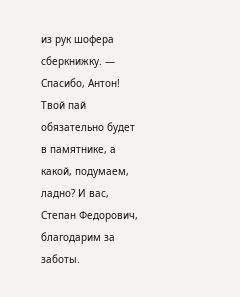из рук шофера сберкнижку. — Спасибо, Антон! Твой пай обязательно будет в памятнике, а какой, подумаем, ладно? И вас, Степан Федорович, благодарим за заботы.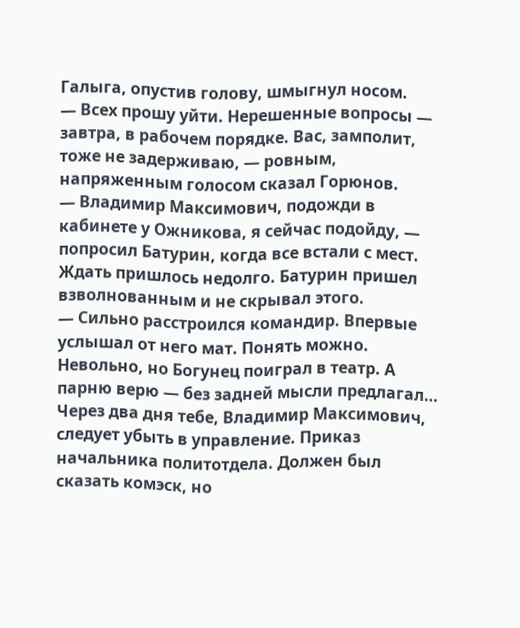Галыга, опустив голову, шмыгнул носом.
— Всех прошу уйти. Нерешенные вопросы — завтра, в рабочем порядке. Вас, замполит, тоже не задерживаю, — ровным, напряженным голосом сказал Горюнов.
— Владимир Максимович, подожди в кабинете у Ожникова, я сейчас подойду, — попросил Батурин, когда все встали с мест.
Ждать пришлось недолго. Батурин пришел взволнованным и не скрывал этого.
— Сильно расстроился командир. Впервые услышал от него мат. Понять можно. Невольно, но Богунец поиграл в театр. А парню верю — без задней мысли предлагал… Через два дня тебе, Владимир Максимович, следует убыть в управление. Приказ начальника политотдела. Должен был сказать комэск, но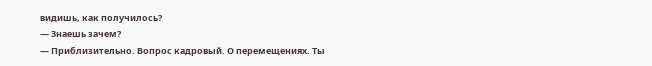видишь, как получилось?
— Знаешь зачем?
— Приблизительно. Вопрос кадровый. О перемещениях. Ты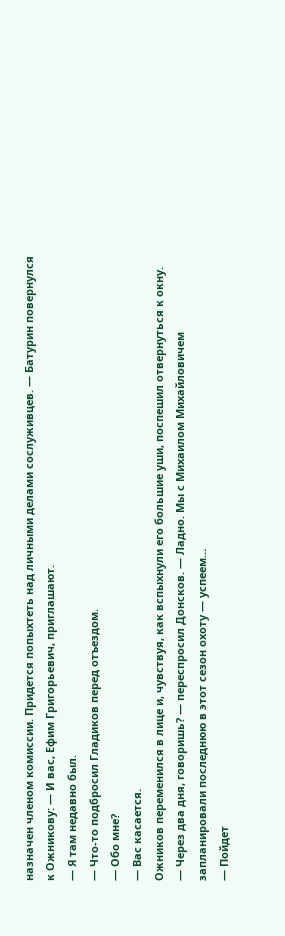назначен членом комиссии. Придется попыхтеть над личными делами сослуживцев. — Батурин повернулся к Ожникову: — И вас, Ефим Григорьевич, приглашают.
— Я там недавно был.
— Что-то подбросил Гладиков перед отъездом.
— Обо мне?
— Вас касается.
Ожников переменился в лице и, чувствуя, как вспыхнули его большие уши, поспешил отвернуться к окну.
— Через два дня, говоришь? — переспросил Донсков. — Ладно. Мы с Михаилом Михайловичем запланировали последнюю в этот сезон охоту — успеем…
— Пойдет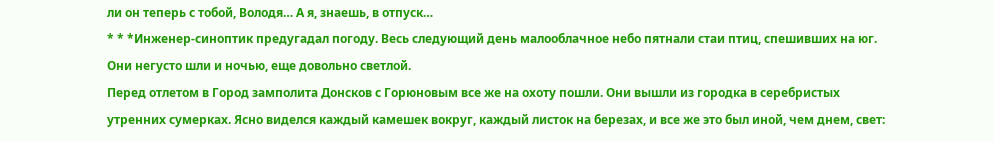ли он теперь с тобой, Володя… А я, знаешь, в отпуск…
* * *Инженер-синоптик предугадал погоду. Весь следующий день малооблачное небо пятнали стаи птиц, спешивших на юг. Они негусто шли и ночью, еще довольно светлой.
Перед отлетом в Город замполита Донсков с Горюновым все же на охоту пошли. Они вышли из городка в серебристых утренних сумерках. Ясно виделся каждый камешек вокруг, каждый листок на березах, и все же это был иной, чем днем, свет: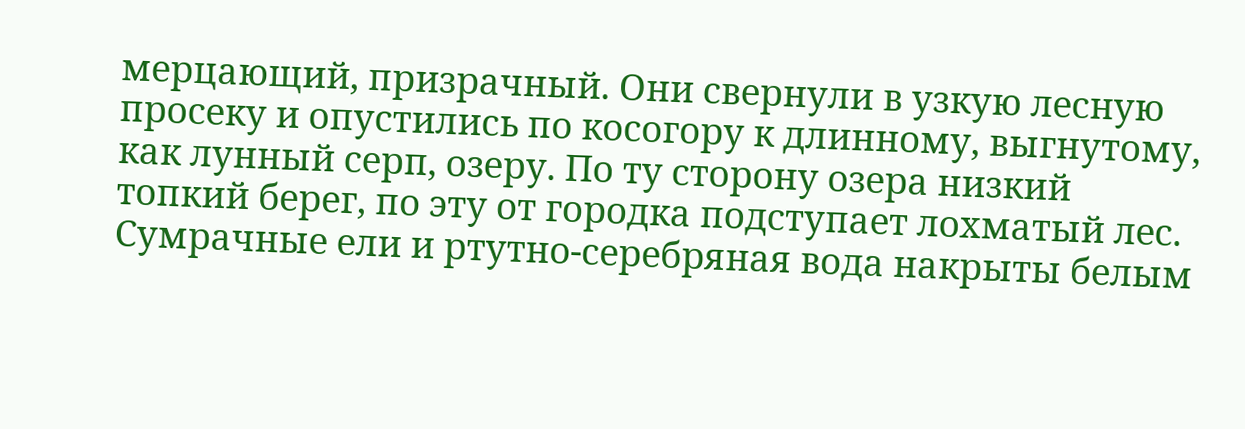мерцающий, призрачный. Они свернули в узкую лесную просеку и опустились по косогору к длинному, выгнутому, как лунный серп, озеру. По ту сторону озера низкий топкий берег, по эту от городка подступает лохматый лес. Сумрачные ели и ртутно-серебряная вода накрыты белым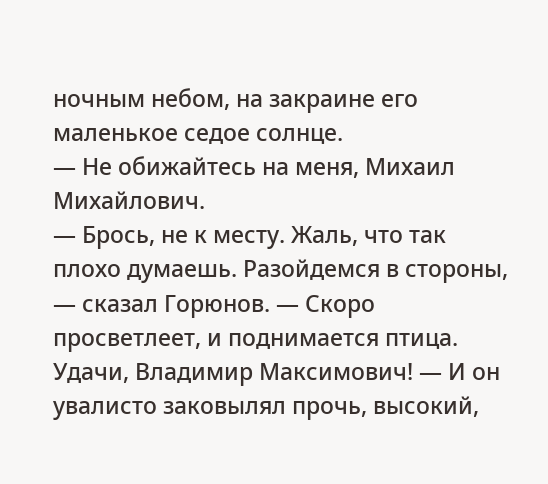ночным небом, на закраине его маленькое седое солнце.
— Не обижайтесь на меня, Михаил Михайлович.
— Брось, не к месту. Жаль, что так плохо думаешь. Разойдемся в стороны, — сказал Горюнов. — Скоро просветлеет, и поднимается птица. Удачи, Владимир Максимович! — И он увалисто заковылял прочь, высокий,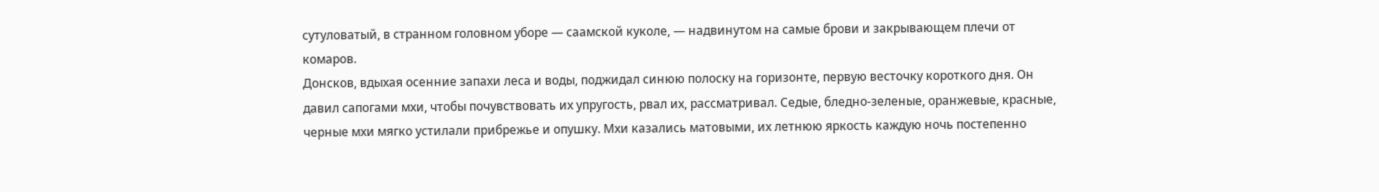сутуловатый, в странном головном уборе — саамской куколе, — надвинутом на самые брови и закрывающем плечи от комаров.
Донсков, вдыхая осенние запахи леса и воды, поджидал синюю полоску на горизонте, первую весточку короткого дня. Он давил сапогами мхи, чтобы почувствовать их упругость, рвал их, рассматривал. Седые, бледно-зеленые, оранжевые, красные, черные мхи мягко устилали прибрежье и опушку. Мхи казались матовыми, их летнюю яркость каждую ночь постепенно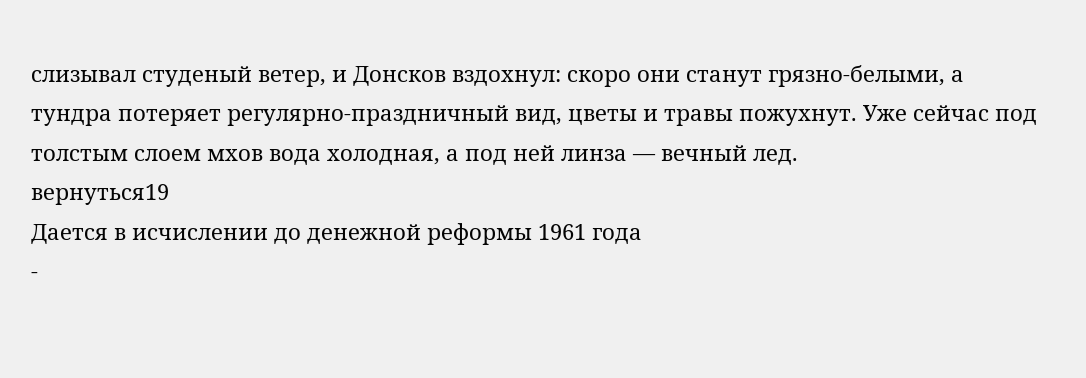слизывал студеный ветер, и Донсков вздохнул: скоро они станут грязно-белыми, а тундра потеряет регулярно-праздничный вид, цветы и травы пожухнут. Уже сейчас под толстым слоем мхов вода холодная, а под ней линза — вечный лед.
вернуться19
Дается в исчислении до денежной реформы 1961 года
-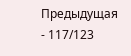Предыдущая
- 117/123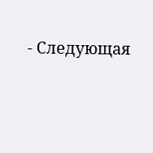- Следующая